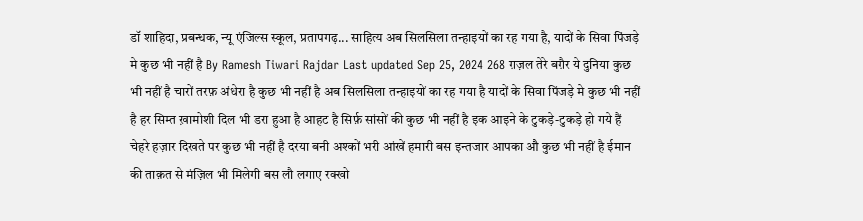डॉ शाहिदा, प्रबन्धक, न्यू एंजिल्स स्कूल, प्रतापगढ़... साहित्य अब सिलसिला तन्हाइयों का रह गया है, यादों के सिवा पिंजड़े मे कुछ भी नहीं है By Ramesh Tiwari Rajdar Last updated Sep 25, 2024 268 ग़ज़ल तेरे बग़ैर ये दुनिया कुछ भी नहीं है चारों तरफ़ अंधेरा है कुछ भी नहीं है अब सिलसिला तन्हाइयों का रह गया है यादों के सिवा पिंजड़े मे कुछ भी नहीं है हर सिम्त ख़ामोशी दिल भी डरा हुआ है आहट है सिर्फ़ सांसों की कुछ भी नहीं है इक आइने के टुकड़े-टुकड़े हो गये हैं चेहरे हज़ार दिखते पर कुछ भी नहीं है दरया बनी अश्कों भरी आंखें हमारी बस इन्तजार आपका औ कुछ भी नहीं है ईमान की ताक़त से मंज़िल भी मिलेगी बस लौ लगाए रक्खो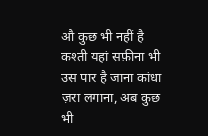औ कुछ भी नहीं है कश्ती यहां सफ़ीना भी उस पार है जाना कांधा ज़रा लगाना, अब कुछ भी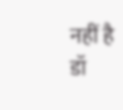नहीं है डॉ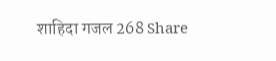शाहिदा गजल 268 Share